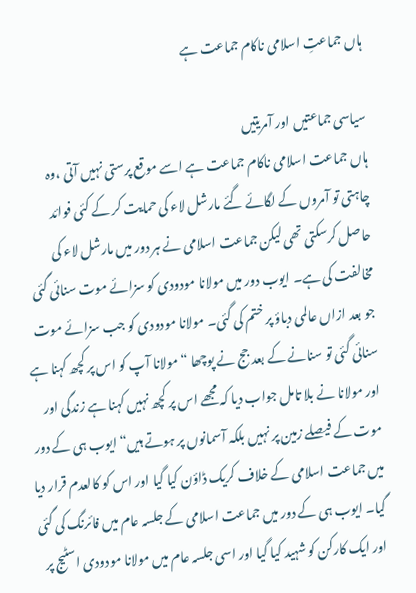ہاں جماعتِ اسلامی ناکام جماعت ہے

سیاسی جماعتیں اور آمریتیں
ہاں جماعت اسلامی ناکام جماعت ہے اسے موقع پرستی نہیں آتی ،وہ چاہتی تو آمروں کے لگائے گئے مارشل لاء کی حمایت کر کے کئی فوائد حاصل کرسکتی تھی لیکن جماعت اسلامی نے ہر دور میں مارشل لاء کی مخالفت کی ہے۔ ایوب دور میں مولانا مودودی کو سزائے موت سنائی گئی جو بعد ازاں عالمی دباؤ پر ختم کی گئی۔ مولانا مودودی کو جب سزائے موت سنائی گئی تو سنانے کے بعد جج نے پوچھا “مولانا آپ کو اس پر کچھ کہنا ہے اور مولانا نے بلا تامل جواب دیا کہ مجھے اس پر کچھ نہیں کہنا ہے زندگی اور موت کے فیصلے زمین پر نہیں بلکہ آسمانوں پر ہوتے ہیں“ ایوب ہی کے دور میں جماعت اسلامی کے خلاف کریک ڈاؤن کیا گیا اور اس کو کالعدم قرار دیا گیا۔ ایوب ہی کے دور میں جماعت اسلامی کے جلسہ عام میں فائرنگ کی گئی اور ایک کارکن کو شہید کیا گیا اور اسی جلسہ عام میں مولانا مودودی اسٹیج پر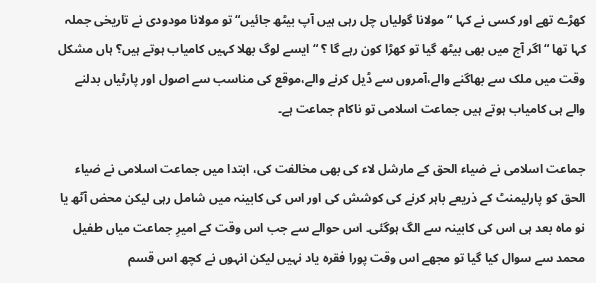کھڑے تھے اور کسی نے کہا “مولانا گولیاں چل رہی ہیں آپ بیٹھ جائیں“ تو مولانا مودودی نے تاریخی جملہ کہا تھا “اگر آج میں بھی بیٹھ گیا تو کھڑا کون رہے گا ؟ “ ایسے لوگ بھلا کہیں کامیاب ہوتے ہیں؟ ہاں مشکل وقت میں ملک سے بھاگنے والے،آمروں سے ڈیل کرنے والے،موقع کی مناسب سے اصول اور پارٹیاں بدلنے والے ہی کامیاب ہوتے ہیں جماعت اسلامی تو ناکام جماعت ہے۔

جماعت اسلامی نے ضیاء الحق کے مارشل لاء کی بھی مخالفت کی، ابتدا میں جماعت اسلامی نے ضیاء الحق کو پارلیمنٹ کے ذریعے باہر کرنے کی کوشش کی اور اس کی کابینہ میں شامل رہی لیکن محض آٹھ یا نو ماہ بعد ہی اس کی کابینہ سے الگ ہوگئی۔ اس حوالے سے جب اس وقت کے امیرِ جماعت میاں طفیل محمد سے سوال کیا گیا تو مجھے اس وقت پورا فقرہ یاد نہیں لیکن انہوں نے کچھ اس قسم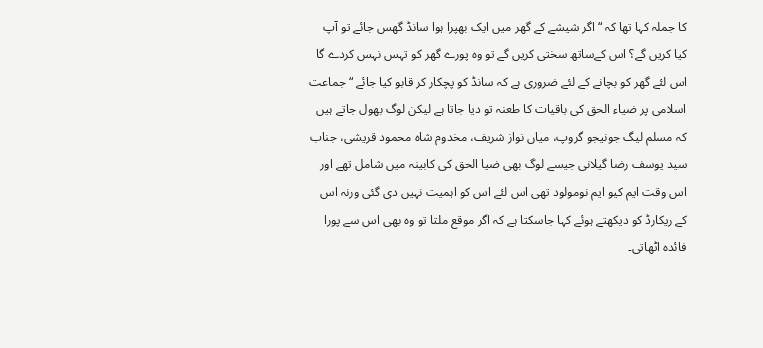کا جملہ کہا تھا کہ “اگر شیشے کے گھر میں ایک بھپرا ہوا سانڈ گھس جائے تو آپ کیا کریں گے؟ اس کےساتھ سختی کریں گے تو وہ پورے گھر کو تہس نہس کردے گا اس لئے گھر کو بچانے کے لئے ضروری ہے کہ سانڈ کو پچکار کر قابو کیا جائے “ جماعت اسلامی پر ضیاء الحق کی باقیات کا طعنہ تو دیا جاتا ہے لیکن لوگ بھول جاتے ہیں کہ مسلم لیگ جونیجو گروپ، میاں نواز شریف، مخدوم شاہ محمود قریشی، جناب سید یوسف رضا گیلانی جیسے لوگ بھی ضیا الحق کی کابینہ میں شامل تھے اور اس وقت ایم کیو ایم نومولود تھی اس لئے اس کو اہمیت نہیں دی گئی ورنہ اس کے ریکارڈ کو دیکھتے ہوئے کہا جاسکتا ہے کہ اگر موقع ملتا تو وہ بھی اس سے پورا فائدہ اٹھاتی۔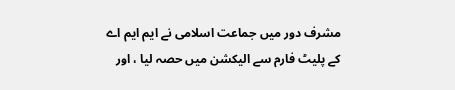مشرف دور میں جماعت اسلامی نے ایم ایم اے کے پلیٹ فارم سے الیکشن میں حصہ لیا ، اور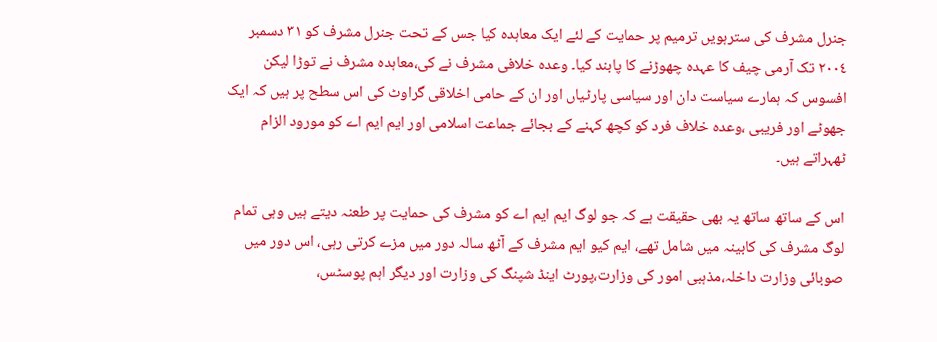جنرل مشرف کی سترہویں ترمیم پر حمایت کے لئے ایک معاہدہ کیا جس کے تحت جنرل مشرف کو ٣١ دسمبر ٢٠٠٤ تک آرمی چیف کا عہدہ چھوڑنے کا پابند کیا۔ وعدہ خلافی مشرف نے کی،معاہدہ مشرف نے توڑا لیکن افسوس کہ ہمارے سیاست دان اور سیاسی پارٹیاں اور ان کے حامی اخلاقی گراوٹ کی اس سطح پر ہیں کہ ایک جھوٹے اور فریبی ،وعدہ خلاف فرد کو کچھ کہنے کے بجائے جماعت اسلامی اور ایم ایم اے کو مورود الزام ٹھہراتے ہیں۔

اس کے ساتھ ساتھ یہ بھی حقیقت ہے کہ جو لوگ ایم ایم اے کو مشرف کی حمایت پر طعنہ دیتے ہیں وہی تمام لوگ مشرف کی کابینہ میں شامل تھے، ایم کیو ایم مشرف کے آٹھ سالہ دور میں مزے کرتی رہی، اس دور میں صوبائی وزارت داخلہ،مذہبی امور کی وزارت،پورٹ اینڈ شپنگ کی وزارت اور دیگر اہم پوسٹس،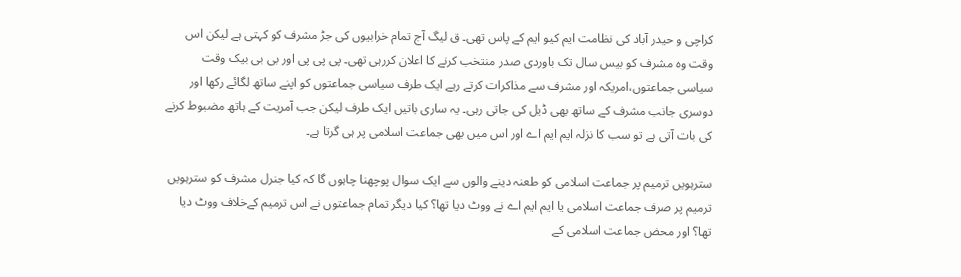کراچی و حیدر آباد کی نظامت ایم کیو ایم کے پاس تھی۔ ق لیگ آج تمام خرابیوں کی جڑ مشرف کو کہتی ہے لیکن اس وقت وہ مشرف کو بیس سال تک باوردی صدر منتخب کرنے کا اعلان کررہی تھی۔ پی پی پی اور بی بی بیک وقت سیاسی جماعتوں،امریکہ اور مشرف سے مذاکرات کرتے رہے ایک طرف سیاسی جماعتوں کو اپنے ساتھ لگائے رکھا اور دوسری جانب مشرف کے ساتھ بھی ڈیل کی جاتی رہی۔ یہ ساری باتیں ایک طرف لیکن جب آمریت کے ہاتھ مضبوط کرنے کی بات آتی ہے تو سب کا نزلہ ایم ایم اے اور اس میں بھی جماعت اسلامی پر ہی گرتا ہے۔

سترہویں ترمیم پر جماعت اسلامی کو طعنہ دینے والوں سے ایک سوال پوچھنا چاہوں گا کہ کیا جنرل مشرف کو سترہویں ترمیم پر صرف جماعت اسلامی یا ایم ایم اے نے ووٹ دیا تھا؟ کیا دیگر تمام جماعتوں نے اس ترمیم کےخلاف ووٹ دیا تھا؟ اور محض جماعت اسلامی کے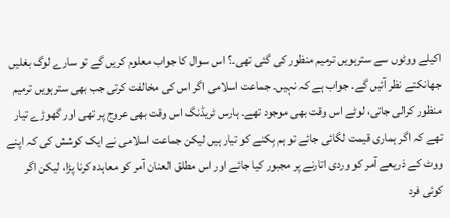اکیلے ووٹوں سے سترہویں ترمیم منظور کی گئی تھی۔؟ اس سوال کا جواب معلوم کریں گے تو سارے لوگ بغلیں جھانکتے نظر آئیں گے۔ جواب ہے کہ نہیں۔ جماعت اسلامی اگر اس کی مخالفت کرتی جب بھی سترہویں ترمیم منظور کرالی جاتی، لوٹے اس وقت بھی موجود تھے۔ ہارس ٹریڈنگ اس وقت بھی عروج پر تھی اور گھوڑے تیار تھے کہ اگر ہماری قیمت لگائی جائے تو ہم بِکنے کو تیار ہیں لیکن جماعت اسلامی نے ایک کوشش کی کہ اپنے ووٹ کے ذریعے آمر کو وردی اتارنے پر مجبور کیا جائے اور اس مطلق العنان آمر کو معاہدہ کرنا پڑا، لیکن اگر کوئی فرد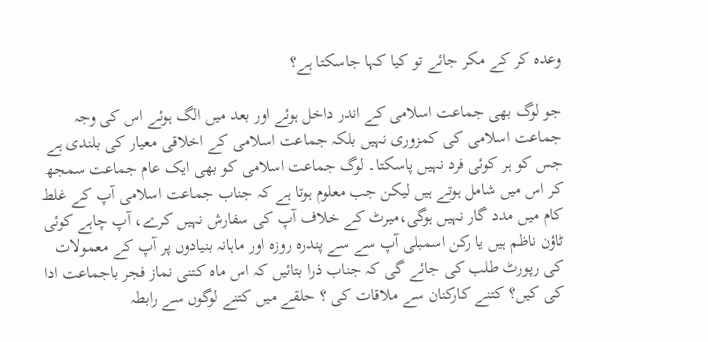وعدہ کر کے مکر جائے تو کیا کہا جاسکتا ہے؟

جو لوگ بھی جماعت اسلامی کے اندر داخل ہوئے اور بعد میں الگ ہوئے اس کی وجہ جماعت اسلامی کی کمزوری نہیں بلکہ جماعت اسلامی کے اخلاقی معیار کی بلندی ہے جس کو ہر کوئی فرد نہیں پاسکتا۔ لوگ جماعت اسلامی کو بھی ایک عام جماعت سمجھ کر اس میں شامل ہوتے ہیں لیکن جب معلوم ہوتا ہے کہ جناب جماعت اسلامی آپ کے غلط کام میں مدد گار نہیں ہوگی،میرٹ کے خلاف آپ کی سفارش نہیں کرے، آپ چاہے کوئی ٹاؤن ناظم ہیں یا رکن اسمبلی آپ سے سے پندرہ روزہ اور ماہانہ بنیادوں پر آپ کے معمولات کی رپورٹ طلب کی جائے گی کہ جناب ذرا بتائیں کہ اس ماہ کتنی نماز فجر باجماعت ادا کی کیں؟ کتنے کارکنان سے ملاقات کی ؟ حلقے میں کتنے لوگوں سے رابطہ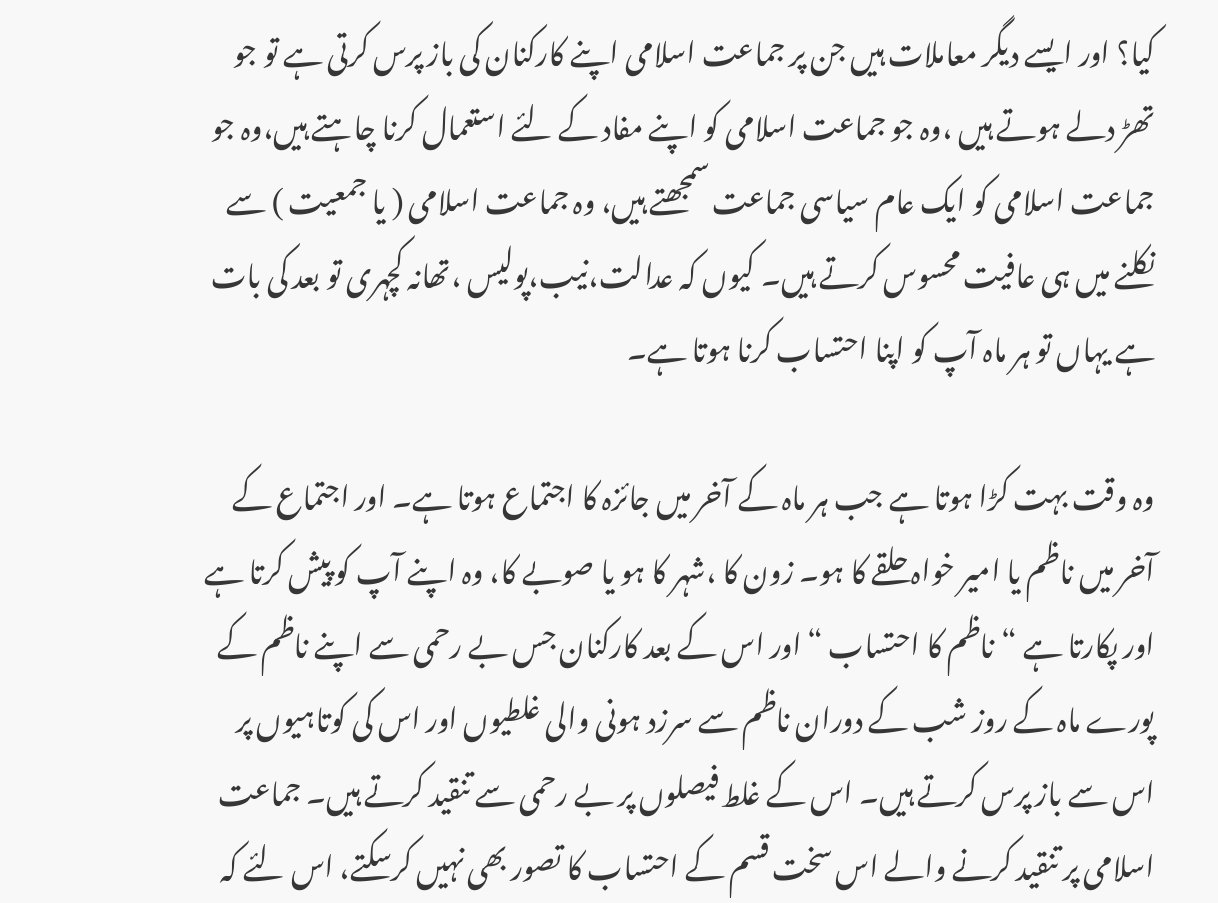کیا؟ اور ایسے دیگر معاملات ہیں جن پر جماعت اسلامی اپنے کارکنان کی باز پرس کرتی ہے تو جو تھڑ دلے ہوتے ہیں ،وہ جو جماعت اسلامی کو اپنے مفاد کے لئے استعمال کرنا چاہتے ہیں،وہ جو جماعت اسلامی کو ایک عام سیاسی جماعت سمجھتے ہیں، وہ جماعت اسلامی ( یا جمعیت ) سے نکلنے میں ہی عافیت محسوس کرتے ہیں۔ کیوں کہ عدالت،نیب،پولیس ،تھانہ کچہری تو بعد کی بات ہے یہاں تو ہر ماہ آپ کو اپنا احتساب کرنا ہوتا ہے۔

وہ وقت بہت کڑا ہوتا ہے جب ہر ماہ کے آخر میں جائزہ کا اجتماع ہوتا ہے۔ اور اجتماع کے آخر میں ناظم یا امیر خواہ حلقے کا ہو۔ زون کا ،شہر کا ہو یا صوبے کا، وہ اپنے آپ کو پیش کرتا ہے اور پکارتا ہے “ناظم کا احتساب “ اور اس کے بعد کارکنان جس بے رحمی سے اپنے ناظم کے پورے ماہ کے روز شب کے دوران ناظم سے سرزد ہونی والی غلطیوں اور اس کی کوتاہیوں پر اس سے باز پرس کرتے ہیں۔ اس کے غلط فیصلوں پر بے رحمی سے تنقید کرتے ہیں۔ جماعت اسلامی پر تنقید کرنے والے اس سخت قسم کے احتساب کا تصور بھی نہیں کرسکتے، اس لئے کہ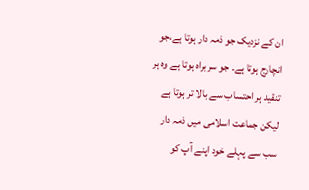ان کے نزدیک جو ذمہ دار ہوتا ہے،جو انچارج ہوتا ہے۔ جو سربراہ ہوتا ہے وہ ہر تنقید ہر احتساب سے بالا تر ہوتا ہے لیکن جماعت اسلامی میں ذمہ دار سب سے پہلے خود اپنے آپ کو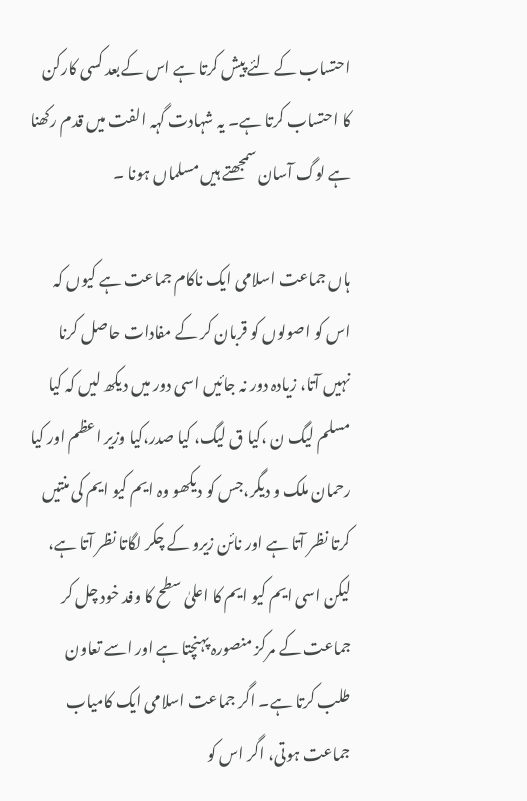احتساب کے لئے پیش کرتا ہے اس کےبعد کسی کارکن کا احتساب کرتا ہے۔ یہ شہادت گہہ الفت میں قدم رکھنا ہے لوگ آسان سمجھتے ہیں مسلماں ہونا ۔

ہاں جماعت اسلامی ایک ناکام جماعت ہے کیوں کہ اس کو اصولوں کو قربان کر کے مفادات حاصل کرنا نہیں آتا، زیادہ دور نہ جائیں اسی دور میں دیکھ لیں کہ کیا مسلم لیگ ن ،کیا ق لیگ، کیا صدر،کیا وزیر اعظم اور کیا رحمان ملک و دیگر،جس کو دیکھو وہ ایم کیو ایم کی منتیں کرتا نظر آتا ہے اور نائن زیرو کے چکر لگاتا نظر آتا ہے، لیکن اسی ایم کیو ایم کا اعلیٰ سطح کا وفد خود چل کر جماعت کے مرکز منصورہ پہنچتا ہے اور اسے تعاون طلب کرتا ہے۔ اگر جماعت اسلامی ایک کامیاب جماعت ہوتی، اگر اس کو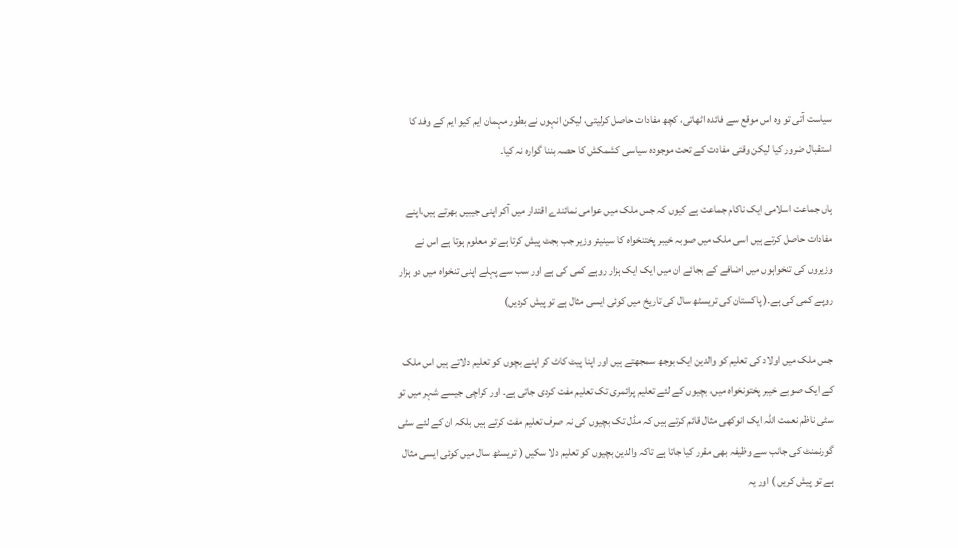سیاست آتی تو وہ اس موقع سے فائدہ اٹھاتی، کچھ مفادات حاصل کرلیتی، لیکن انہوں نے بطور مہمان ایم کیو ایم کے وفد کا استقبال ضرور کیا لیکن وقتی مفادت کے تحت موجودہ سیاسی کشمکش کا حصہ بننا گوارہ نہ کیا۔

ہاں جماعت اسلامی ایک ناکام جماعت ہے کیوں کہ جس ملک میں عوامی نمائندے اقتدار میں آکر اپنی جیبیں بھرتے ہیں،اپنے مفادات حاصل کرتے ہیں اسی ملک میں صوبہ خیبر پختنخواہ کا سینیئر وزیر جب بجٹ پیش کرتا ہے تو معلوم ہوتا ہے اس نے وزیروں کی تنخواہوں میں اضافے کے بجائے ان میں ایک ایک ہزار روہے کمی کی ہے اور سب سے پہلے اپنی تنخواہ میں دو ہزار روپے کمی کی ہے۔( پاکستان کی تریسٹھ سال کی تاریخ میں کوئی ایسی مثال ہے تو پیش کردیں)

جس ملک میں اولاد کی تعلیم کو والدین ایک بوجھ سمجھتے ہیں اور اپنا پیٹ کاٹ کر اپنے بچوں کو تعلیم دلاتے ہیں اس ملک کے ایک صوبے خیبر پختونخواہ میں، بچیوں کے لئے تعلیم پرائمری تک تعلیم مفت کردی جاتی ہے۔ اور کراچی جیسے شہر میں تو سٹی ناظم نعمت اللہ ایک انوکھی مثال قائم کرتے ہیں کہ مڈل تک بچیوں کی نہ صرف تعلیم مفت کرتے ہیں بلکہ ان کے لئے سٹی گورنمنٹ کی جانب سے وظیفہ بھی مقرر کیا جاتا ہے تاکہ والدین بچیوں کو تعلیم دلا سکیں ( تریسٹھ سال میں کوئی ایسی مثال ہے تو پیش کریں ) اور یہ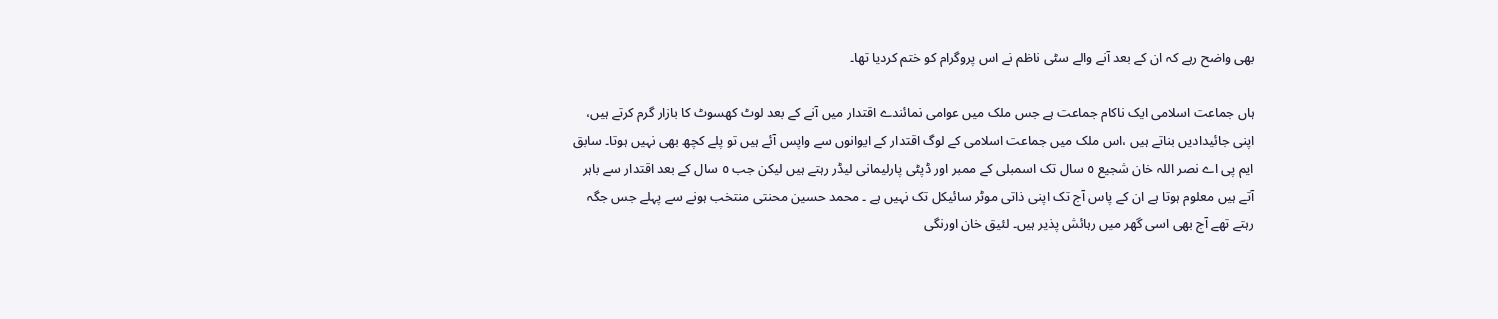بھی واضح رہے کہ ان کے بعد آنے والے سٹی ناظم نے اس پروگرام کو ختم کردیا تھا۔

ہاں جماعت اسلامی ایک ناکام جماعت ہے جس ملک میں عوامی نمائندے اقتدار میں آنے کے بعد لوٹ کھسوٹ کا بازار گرم کرتے ہیں، اپنی جائیدادیں بناتے ہیں ،اس ملک میں جماعت اسلامی کے لوگ اقتدار کے ایوانوں سے واپس آئے ہیں تو پلے کچھ بھی نہیں ہوتا۔ سابق ایم پی اے نصر اللہ خان شجیع ٥ سال تک اسمبلی کے ممبر اور ڈپٹی پارلیمانی لیڈر رہتے ہیں لیکن جب ٥ سال کے بعد اقتدار سے باہر آتے ہیں معلوم ہوتا ہے ان کے پاس آج تک اپنی ذاتی موٹر سائیکل تک نہیں ہے ۔ محمد حسین محنتی منتخب ہونے سے پہلے جس جگہ رہتے تھے آج بھی اسی گھر میں رہائش پذیر ہیں۔ لئیق خان اورنگی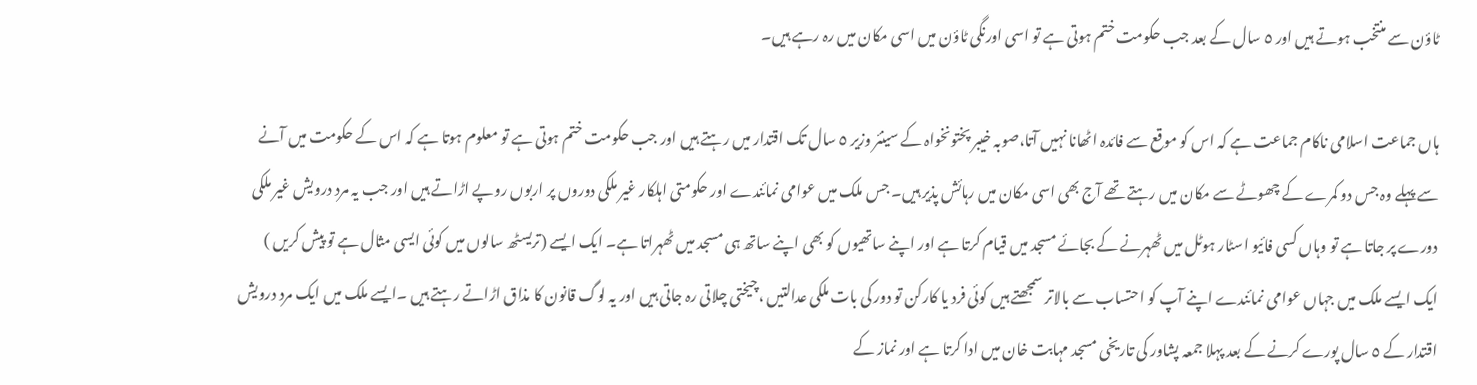ٹاؤن سے منتخب ہوتے ہیں اور ٥ سال کے بعد جب حکومت ختم ہوتی ہے تو اسی اورنگی ٹاؤن میں اسی مکان میں رہ رہے ہیں۔

ہاں جماعت اسلامی ناکام جماعت ہے کہ اس کو موقع سے فائدہ اٹھانا نہیں آتا،صوبہ خیبر پختونخواہ کے سینئر وزیر ٥ سال تک اقتدار میں رہتے ہیں اور جب حکومت ختم ہوتی ہے تو معلوم ہوتا ہے کہ اس کے حکومت میں آنے سے پہلے وہ جس دو کمرے کے چھوٹے سے مکان میں رہتے تھے آج بھی اسی مکان میں رہائش پذیر ہیں۔ جس ملک میں عوامی نمائندے اور حکومتی اہلکار غیر ملکی دوروں پر اربوں روپے اڑاتے ہیں اور جب یہ مرد درویش غیر ملکی دورے پر جاتا ہے تو وہاں کسی فائیو اسٹار ہوٹل میں ٹھہرنے کے بجائے مسجد میں قیام کرتا ہے اور اپنے ساتھیوں کو بھی اپنے ساتھ ہی مسجد میں ٹھہراتا ہے۔ ایک ایسے (تریسٹھ سالوں میں کوئی ایسی مثال ہے تو پیش کریں ) ایک ایسے ملک میں جہاں عوامی نمائندے اپنے آپ کو احتساب سے بالاتر سمجھتے ہیں کوئی فرد یا کارکن تو دور کی بات ملکی عدالتیں ،چیختی چلاتی رہ جاتی ہیں اور یہ لوگ قانون کا مذاق اڑاتے رہتے ہیں ۔ایسے ملک میں ایک مرد درویش اقتدار کے ٥ سال پورے کرنے کے بعد پہلا جمعہ پشاور کی تاریخی مسجد مہابت خان میں ادا کرتا ہے اور نماز کے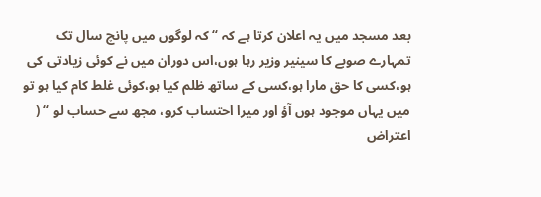بعد مسجد میں یہ اعلان کرتا ہے کہ “ کہ لوگوں میں پانچ سال تک تمہارے صوبے کا سینیر وزیر رہا ہوں،اس دوران میں نے کوئی زیادتی کی ہو،کسی کا حق مارا ہو،کسی کے ساتھ ظلم کیا ہو،کوئی غلط کام کیا ہو تو میں یہاں موجود ہوں آؤ اور میرا احتساب کرو، مجھ سے حساب لو “ ( اعتراض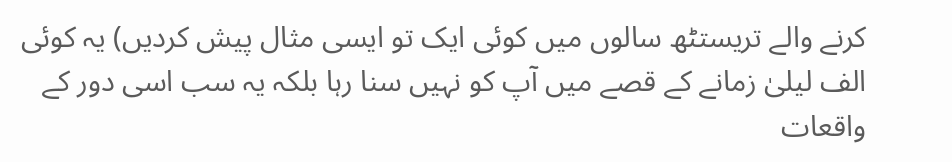کرنے والے تریستٹھ سالوں میں کوئی ایک تو ایسی مثال پیش کردیں) یہ کوئی الف لیلیٰ زمانے کے قصے میں آپ کو نہیں سنا رہا بلکہ یہ سب اسی دور کے واقعات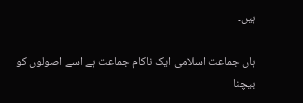ہیں۔

ہاں جماعت اسلامی ایک ناکام جماعت ہے اسے اصولوں کو بیچنا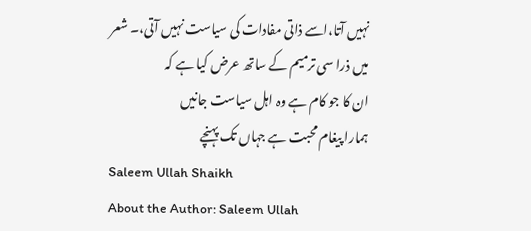نہیں آتا،اسے ذاتی مفادات کی سیاست نہیں آتی،۔ شعر میں ذرا سی ترمیم کے ساتھ عرض کیا ہے کہ
ان کا جو کام ہے وہ اہل سیاست جانیں
ہمارا پیغام محبت ہے جہاں تک پہنچے
Saleem Ullah Shaikh
About the Author: Saleem Ullah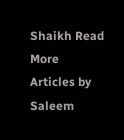Shaikh Read More Articles by Saleem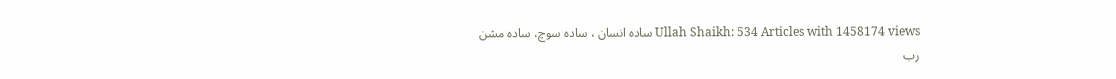Ullah Shaikh: 534 Articles with 1458174 views سادہ انسان ، سادہ سوچ، سادہ مشن
رب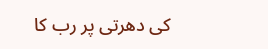کی دھرتی پر رب کا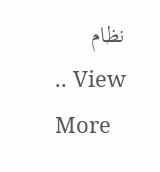نظام
.. View More